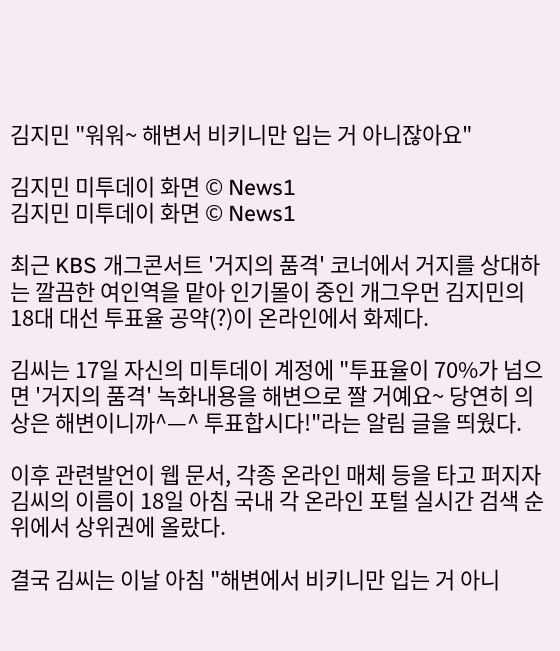김지민 "워워~ 해변서 비키니만 입는 거 아니잖아요"

김지민 미투데이 화면 © News1
김지민 미투데이 화면 © News1

최근 KBS 개그콘서트 '거지의 품격' 코너에서 거지를 상대하는 깔끔한 여인역을 맡아 인기몰이 중인 개그우먼 김지민의 18대 대선 투표율 공약(?)이 온라인에서 화제다.

김씨는 17일 자신의 미투데이 계정에 "투표율이 70%가 넘으면 '거지의 품격' 녹화내용을 해변으로 짤 거예요~ 당연히 의상은 해변이니까^—^ 투표합시다!"라는 알림 글을 띄웠다.

이후 관련발언이 웹 문서, 각종 온라인 매체 등을 타고 퍼지자 김씨의 이름이 18일 아침 국내 각 온라인 포털 실시간 검색 순위에서 상위권에 올랐다.

결국 김씨는 이날 아침 "해변에서 비키니만 입는 거 아니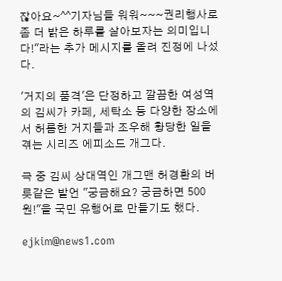잖아요~^^기자님들 워워~~~권리행사로 좀 더 밝은 하루를 살아보자는 의미입니다!"라는 추가 메시지를 올려 진정에 나섰다.

'거지의 품격'은 단정하고 깔끔한 여성역의 김씨가 카페, 세탁소 등 다양한 장소에서 허름한 거지들과 조우해 황당한 일을 겪는 시리즈 에피소드 개그다.

극 중 김씨 상대역인 개그맨 허경환의 버릇같은 발언 "궁금해요? 궁금하면 500원!"을 국민 유행어로 만들기도 했다.

ejkim@news1.com